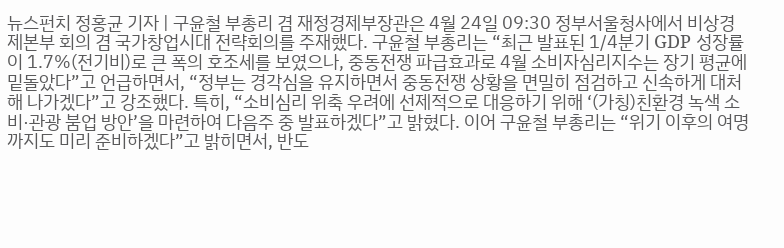뉴스펀치 정홍균 기자 | 구윤철 부총리 겸 재정경제부장관은 4월 24일 09:30 정부서울청사에서 비상경제본부 회의 겸 국가창업시대 전략회의를 주재했다. 구윤철 부총리는 “최근 발표된 1/4분기 GDP 성장률이 1.7%(전기비)로 큰 폭의 호조세를 보였으나, 중동전쟁 파급효과로 4월 소비자심리지수는 장기 평균에 밑돌았다”고 언급하면서, “정부는 경각심을 유지하면서 중동전쟁 상황을 면밀히 점검하고 신속하게 대처해 나가겠다”고 강조했다. 특히, “소비심리 위축 우려에 선제적으로 대응하기 위해 ‘(가칭)친환경 녹색 소비·관광 붐업 방안’을 마련하여 다음주 중 발표하겠다”고 밝혔다. 이어 구윤철 부총리는 “위기 이후의 여명까지도 미리 준비하겠다”고 밝히면서, 반도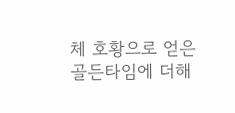체 호황으로 얻은 골든타임에 더해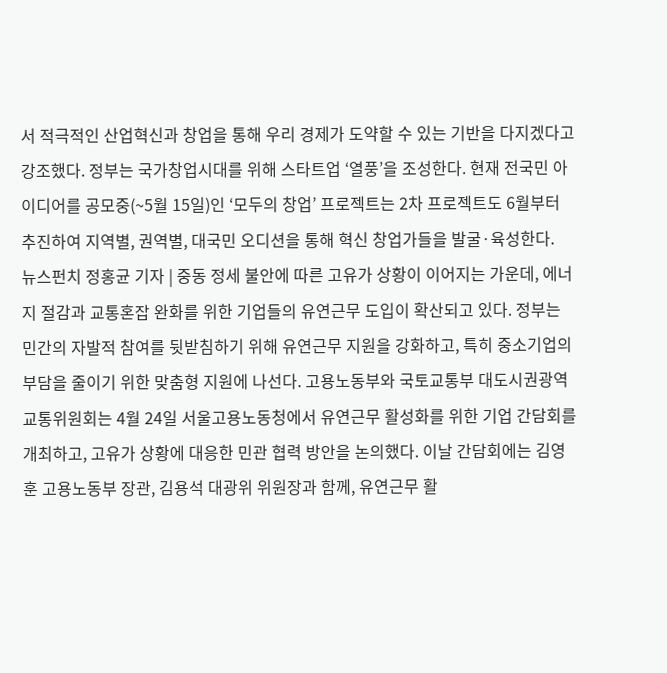서 적극적인 산업혁신과 창업을 통해 우리 경제가 도약할 수 있는 기반을 다지겠다고 강조했다. 정부는 국가창업시대를 위해 스타트업 ‘열풍’을 조성한다. 현재 전국민 아이디어를 공모중(~5월 15일)인 ‘모두의 창업’ 프로젝트는 2차 프로젝트도 6월부터 추진하여 지역별, 권역별, 대국민 오디션을 통해 혁신 창업가들을 발굴·육성한다.
뉴스펀치 정홍균 기자 | 중동 정세 불안에 따른 고유가 상황이 이어지는 가운데, 에너지 절감과 교통혼잡 완화를 위한 기업들의 유연근무 도입이 확산되고 있다. 정부는 민간의 자발적 참여를 뒷받침하기 위해 유연근무 지원을 강화하고, 특히 중소기업의 부담을 줄이기 위한 맞춤형 지원에 나선다. 고용노동부와 국토교통부 대도시권광역교통위원회는 4월 24일 서울고용노동청에서 유연근무 활성화를 위한 기업 간담회를 개최하고, 고유가 상황에 대응한 민관 협력 방안을 논의했다. 이날 간담회에는 김영훈 고용노동부 장관, 김용석 대광위 위원장과 함께, 유연근무 활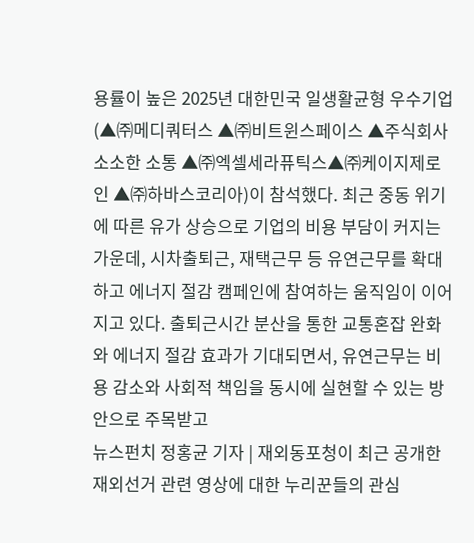용률이 높은 2025년 대한민국 일생활균형 우수기업(▲㈜메디쿼터스 ▲㈜비트윈스페이스 ▲주식회사 소소한 소통 ▲㈜엑셀세라퓨틱스▲㈜케이지제로인 ▲㈜하바스코리아)이 참석했다. 최근 중동 위기에 따른 유가 상승으로 기업의 비용 부담이 커지는 가운데, 시차출퇴근, 재택근무 등 유연근무를 확대하고 에너지 절감 캠페인에 참여하는 움직임이 이어지고 있다. 출퇴근시간 분산을 통한 교통혼잡 완화와 에너지 절감 효과가 기대되면서, 유연근무는 비용 감소와 사회적 책임을 동시에 실현할 수 있는 방안으로 주목받고
뉴스펀치 정홍균 기자 | 재외동포청이 최근 공개한 재외선거 관련 영상에 대한 누리꾼들의 관심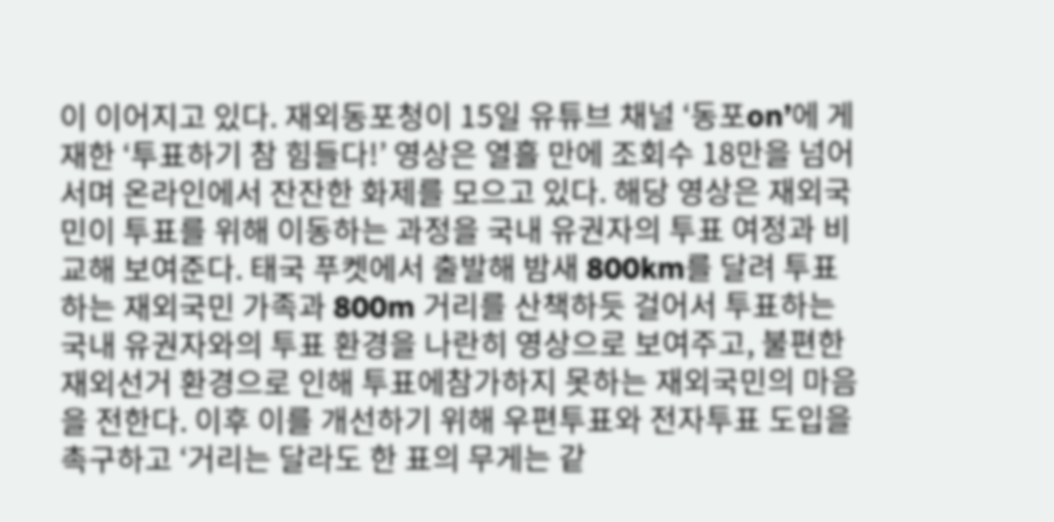이 이어지고 있다. 재외동포청이 15일 유튜브 채널 ‘동포on’에 게재한 ‘투표하기 참 힘들다!’ 영상은 열흘 만에 조회수 18만을 넘어서며 온라인에서 잔잔한 화제를 모으고 있다. 해당 영상은 재외국민이 투표를 위해 이동하는 과정을 국내 유권자의 투표 여정과 비교해 보여준다. 태국 푸켓에서 출발해 밤새 800km를 달려 투표하는 재외국민 가족과 800m 거리를 산책하듯 걸어서 투표하는 국내 유권자와의 투표 환경을 나란히 영상으로 보여주고, 불편한 재외선거 환경으로 인해 투표에참가하지 못하는 재외국민의 마음을 전한다. 이후 이를 개선하기 위해 우편투표와 전자투표 도입을 촉구하고 ‘거리는 달라도 한 표의 무게는 같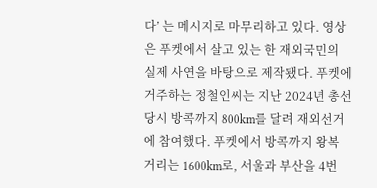다’ 는 메시지로 마무리하고 있다. 영상은 푸켓에서 살고 있는 한 재외국민의 실제 사연을 바탕으로 제작됐다. 푸켓에 거주하는 정철인씨는 지난 2024년 총선 당시 방콕까지 800km를 달려 재외선거에 참여했다. 푸켓에서 방콕까지 왕복 거리는 1600km로, 서울과 부산을 4번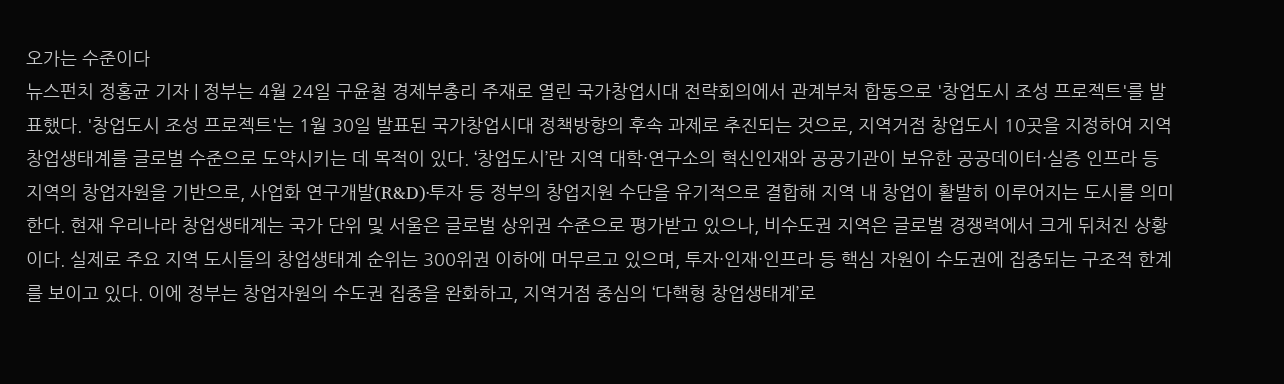오가는 수준이다
뉴스펀치 정홍균 기자 | 정부는 4월 24일 구윤철 경제부총리 주재로 열린 국가창업시대 전략회의에서 관계부처 합동으로 '창업도시 조성 프로젝트'를 발표했다. '창업도시 조성 프로젝트'는 1월 30일 발표된 국가창업시대 정책방향의 후속 과제로 추진되는 것으로, 지역거점 창업도시 10곳을 지정하여 지역 창업생태계를 글로벌 수준으로 도약시키는 데 목적이 있다. ‘창업도시’란 지역 대학·연구소의 혁신인재와 공공기관이 보유한 공공데이터·실증 인프라 등 지역의 창업자원을 기반으로, 사업화 연구개발(R&D)·투자 등 정부의 창업지원 수단을 유기적으로 결합해 지역 내 창업이 활발히 이루어지는 도시를 의미한다. 현재 우리나라 창업생태계는 국가 단위 및 서울은 글로벌 상위권 수준으로 평가받고 있으나, 비수도권 지역은 글로벌 경쟁력에서 크게 뒤처진 상황이다. 실제로 주요 지역 도시들의 창업생태계 순위는 300위권 이하에 머무르고 있으며, 투자·인재·인프라 등 핵심 자원이 수도권에 집중되는 구조적 한계를 보이고 있다. 이에 정부는 창업자원의 수도권 집중을 완화하고, 지역거점 중심의 ‘다핵형 창업생태계’로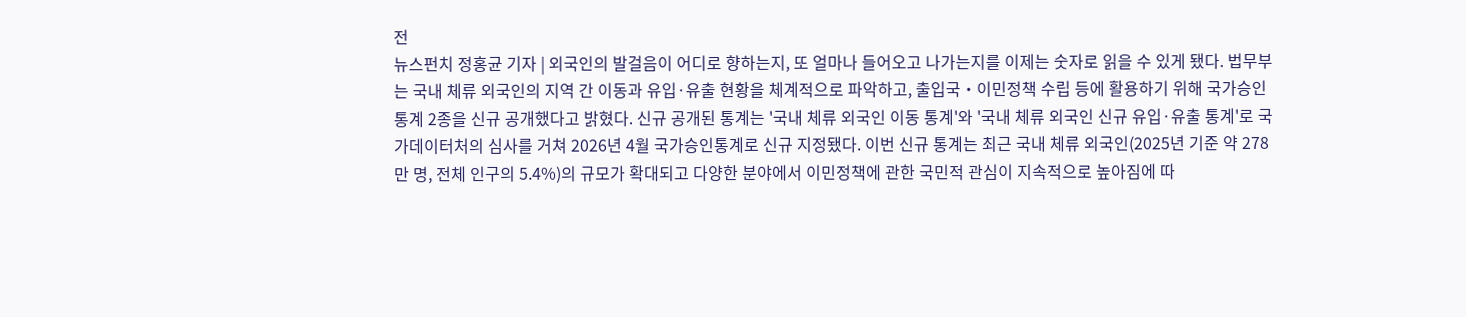전
뉴스펀치 정홍균 기자 | 외국인의 발걸음이 어디로 향하는지, 또 얼마나 들어오고 나가는지를 이제는 숫자로 읽을 수 있게 됐다. 법무부는 국내 체류 외국인의 지역 간 이동과 유입·유출 현황을 체계적으로 파악하고, 출입국‧이민정책 수립 등에 활용하기 위해 국가승인통계 2종을 신규 공개했다고 밝혔다. 신규 공개된 통계는 '국내 체류 외국인 이동 통계'와 '국내 체류 외국인 신규 유입·유출 통계'로 국가데이터처의 심사를 거쳐 2026년 4월 국가승인통계로 신규 지정됐다. 이번 신규 통계는 최근 국내 체류 외국인(2025년 기준 약 278만 명, 전체 인구의 5.4%)의 규모가 확대되고 다양한 분야에서 이민정책에 관한 국민적 관심이 지속적으로 높아짐에 따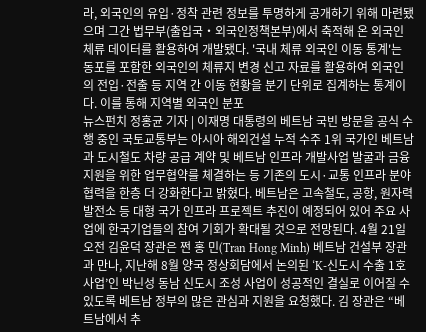라, 외국인의 유입·정착 관련 정보를 투명하게 공개하기 위해 마련됐으며 그간 법무부(출입국‧외국인정책본부)에서 축적해 온 외국인 체류 데이터를 활용하여 개발됐다. '국내 체류 외국인 이동 통계'는 동포를 포함한 외국인의 체류지 변경 신고 자료를 활용하여 외국인의 전입·전출 등 지역 간 이동 현황을 분기 단위로 집계하는 통계이다. 이를 통해 지역별 외국인 분포
뉴스펀치 정홍균 기자 | 이재명 대통령의 베트남 국빈 방문을 공식 수행 중인 국토교통부는 아시아 해외건설 누적 수주 1위 국가인 베트남과 도시철도 차량 공급 계약 및 베트남 인프라 개발사업 발굴과 금융 지원을 위한 업무협약를 체결하는 등 기존의 도시·교통 인프라 분야 협력을 한층 더 강화한다고 밝혔다. 베트남은 고속철도, 공항, 원자력발전소 등 대형 국가 인프라 프로젝트 추진이 예정되어 있어 주요 사업에 한국기업들의 참여 기회가 확대될 것으로 전망된다. 4월 21일 오전 김윤덕 장관은 쩐 홍 민(Tran Hong Minh) 베트남 건설부 장관과 만나, 지난해 8월 양국 정상회담에서 논의된 ‘K-신도시 수출 1호 사업’인 박닌성 동남 신도시 조성 사업이 성공적인 결실로 이어질 수 있도록 베트남 정부의 많은 관심과 지원을 요청했다. 김 장관은 “베트남에서 추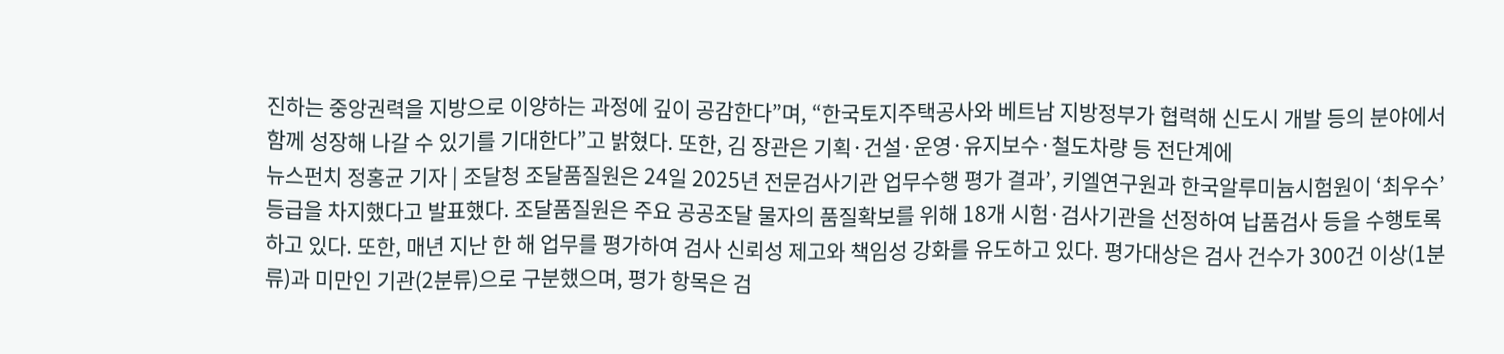진하는 중앙권력을 지방으로 이양하는 과정에 깊이 공감한다”며, “한국토지주택공사와 베트남 지방정부가 협력해 신도시 개발 등의 분야에서 함께 성장해 나갈 수 있기를 기대한다”고 밝혔다. 또한, 김 장관은 기획·건설·운영·유지보수·철도차량 등 전단계에
뉴스펀치 정홍균 기자 | 조달청 조달품질원은 24일 2025년 전문검사기관 업무수행 평가 결과’, 키엘연구원과 한국알루미늄시험원이 ‘최우수’ 등급을 차지했다고 발표했다. 조달품질원은 주요 공공조달 물자의 품질확보를 위해 18개 시험·검사기관을 선정하여 납품검사 등을 수행토록 하고 있다. 또한, 매년 지난 한 해 업무를 평가하여 검사 신뢰성 제고와 책임성 강화를 유도하고 있다. 평가대상은 검사 건수가 300건 이상(1분류)과 미만인 기관(2분류)으로 구분했으며, 평가 항목은 검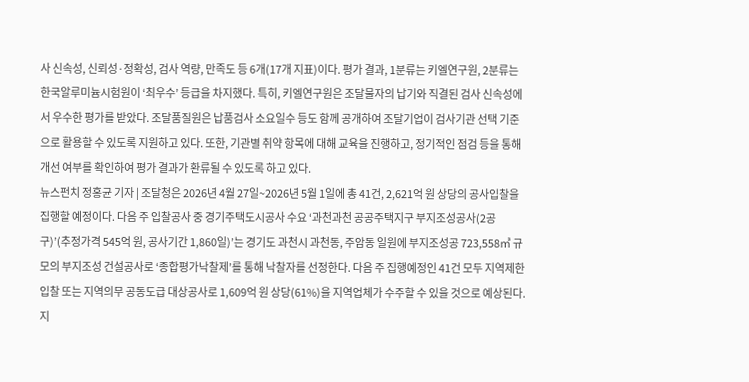사 신속성, 신뢰성·정확성, 검사 역량, 만족도 등 6개(17개 지표)이다. 평가 결과, 1분류는 키엘연구원, 2분류는 한국알루미늄시험원이 ‘최우수’ 등급을 차지했다. 특히, 키엘연구원은 조달물자의 납기와 직결된 검사 신속성에서 우수한 평가를 받았다. 조달품질원은 납품검사 소요일수 등도 함께 공개하여 조달기업이 검사기관 선택 기준으로 활용할 수 있도록 지원하고 있다. 또한, 기관별 취약 항목에 대해 교육을 진행하고, 정기적인 점검 등을 통해 개선 여부를 확인하여 평가 결과가 환류될 수 있도록 하고 있다.
뉴스펀치 정홍균 기자 | 조달청은 2026년 4월 27일~2026년 5월 1일에 총 41건, 2,621억 원 상당의 공사입찰을 집행할 예정이다. 다음 주 입찰공사 중 경기주택도시공사 수요 ‘과천과천 공공주택지구 부지조성공사(2공구)’(추정가격 545억 원, 공사기간 1,860일)’는 경기도 과천시 과천동, 주암동 일원에 부지조성공 723,558㎡ 규모의 부지조성 건설공사로 ‘종합평가낙찰제’를 통해 낙찰자를 선정한다. 다음 주 집행예정인 41건 모두 지역제한 입찰 또는 지역의무 공동도급 대상공사로 1,609억 원 상당(61%)을 지역업체가 수주할 수 있을 것으로 예상된다. 지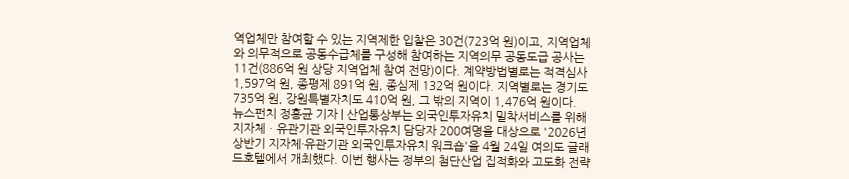역업체만 참여할 수 있는 지역제한 입찰은 30건(723억 원)이고, 지역업체와 의무적으로 공동수급체를 구성해 참여하는 지역의무 공동도급 공사는 11건(886억 원 상당 지역업체 참여 전망)이다. 계약방법별로는 적격심사 1,597억 원, 종평제 891억 원, 종심제 132억 원이다. 지역별로는 경기도 735억 원, 강원특별자치도 410억 원, 그 밖의 지역이 1,476억 원이다.
뉴스펀치 정홍균 기자 | 산업통상부는 외국인투자유치 밀착서비스를 위해 지자체ㆍ유관기관 외국인투자유치 담당자 200여명을 대상으로 '2026년 상반기 지자체·유관기관 외국인투자유치 워크숍'을 4월 24일 여의도 글래드호텔에서 개최했다. 이번 행사는 정부의 첨단산업 집적화와 고도화 전략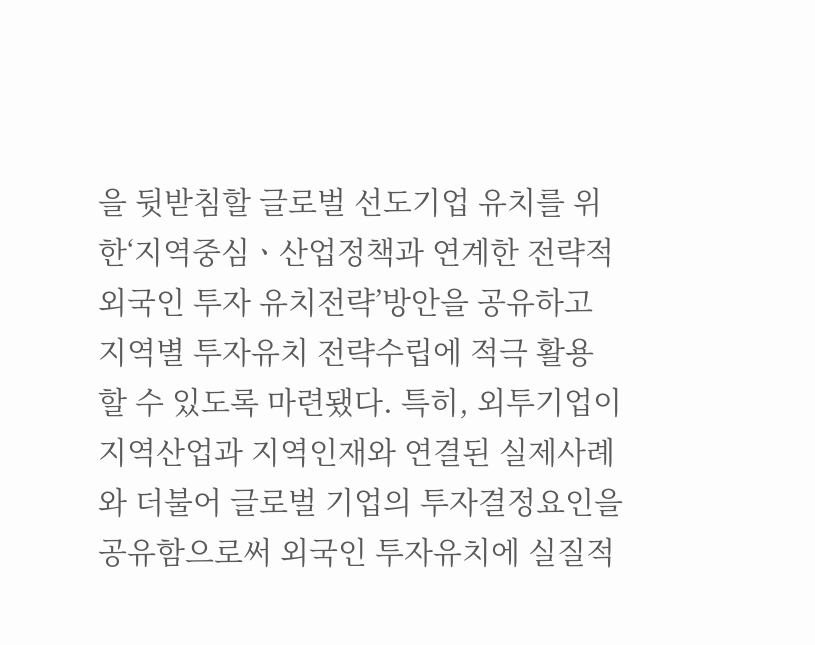을 뒷받침할 글로벌 선도기업 유치를 위한‘지역중심ㆍ산업정책과 연계한 전략적 외국인 투자 유치전략’방안을 공유하고 지역별 투자유치 전략수립에 적극 활용 할 수 있도록 마련됐다. 특히, 외투기업이 지역산업과 지역인재와 연결된 실제사례와 더불어 글로벌 기업의 투자결정요인을 공유함으로써 외국인 투자유치에 실질적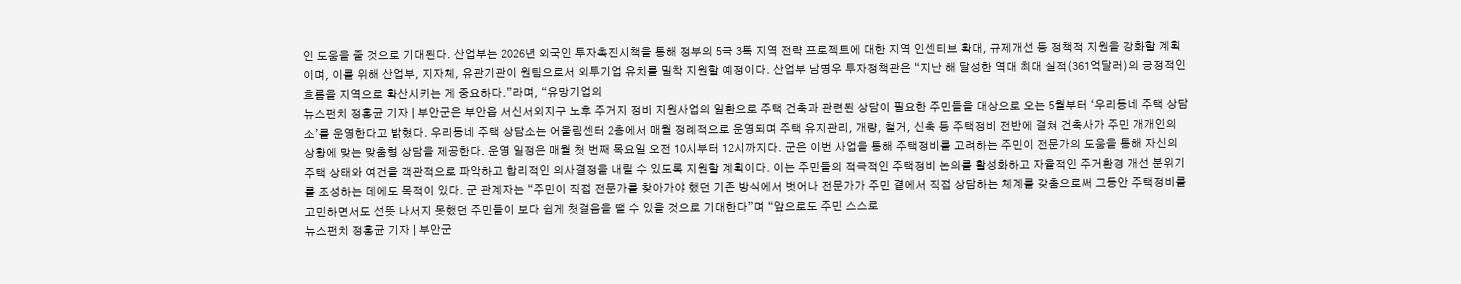인 도움을 줄 것으로 기대된다. 산업부는 2026년 외국인 투자촉진시책을 통해 정부의 5극 3특 지역 전략 프로젝트에 대한 지역 인센티브 확대, 규제개선 등 정책적 지원을 강화할 계획이며, 이를 위해 산업부, 지자체, 유관기관이 원팀으로서 외투기업 유치를 밀착 지원할 예정이다. 산업부 남명우 투자정책관은 “지난 해 달성한 역대 최대 실적(361억달러)의 긍정적인 흐름을 지역으로 확산시키는 게 중요하다.”라며, “유망기업의
뉴스펀치 정홍균 기자 | 부안군은 부안읍 서신서외지구 노후 주거지 정비 지원사업의 일환으로 주택 건축과 관련된 상담이 필요한 주민들을 대상으로 오는 5월부터 ‘우리동네 주택 상담소’를 운영한다고 밝혔다. 우리동네 주택 상담소는 어울림센터 2층에서 매월 정례적으로 운영되며 주택 유지관리, 개량, 철거, 신축 등 주택정비 전반에 걸쳐 건축사가 주민 개개인의 상황에 맞는 맞춤형 상담을 제공한다. 운영 일정은 매월 첫 번째 목요일 오전 10시부터 12시까지다. 군은 이번 사업을 통해 주택정비를 고려하는 주민이 전문가의 도움을 통해 자신의 주택 상태와 여건을 객관적으로 파악하고 합리적인 의사결정을 내릴 수 있도록 지원할 계획이다. 이는 주민들의 적극적인 주택정비 논의를 활성화하고 자율적인 주거환경 개선 분위기를 조성하는 데에도 목적이 있다. 군 관계자는 “주민이 직접 전문가를 찾아가야 했던 기존 방식에서 벗어나 전문가가 주민 곁에서 직접 상담하는 체계를 갖춤으로써 그동안 주택정비를 고민하면서도 선뜻 나서지 못했던 주민들이 보다 쉽게 첫걸음을 땔 수 있을 것으로 기대한다”며 “앞으로도 주민 스스로
뉴스펀치 정홍균 기자 | 부안군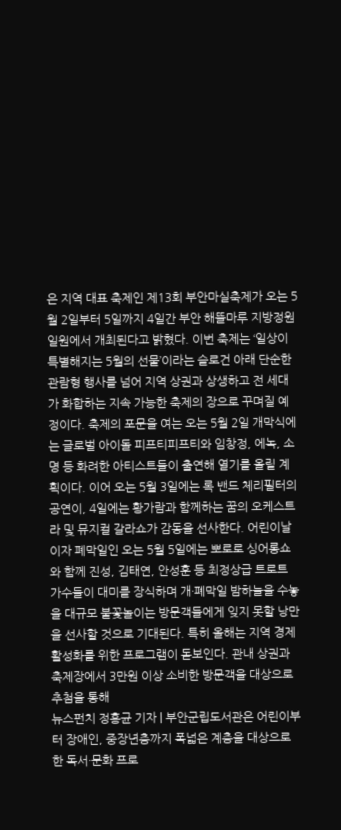은 지역 대표 축제인 제13회 부안마실축제가 오는 5월 2일부터 5일까지 4일간 부안 해뜰마루 지방정원 일원에서 개최된다고 밝혔다. 이번 축제는 ‘일상이 특별해지는 5월의 선물’이라는 슬로건 아래 단순한 관람형 행사를 넘어 지역 상권과 상생하고 전 세대가 화합하는 지속 가능한 축제의 장으로 꾸며질 예정이다. 축제의 포문을 여는 오는 5월 2일 개막식에는 글로벌 아이돌 피프티피프티와 임창정, 에녹, 소명 등 화려한 아티스트들이 출연해 열기를 올릴 계획이다. 이어 오는 5월 3일에는 록 밴드 체리필터의 공연이, 4일에는 황가람과 함께하는 꿈의 오케스트라 및 뮤지컬 갈라쇼가 감동을 선사한다. 어린이날이자 폐막일인 오는 5월 5일에는 뽀로로 싱어롱쇼와 함께 진성, 김태연, 안성훈 등 최정상급 트로트 가수들이 대미를 장식하며 개·폐막일 밤하늘을 수놓을 대규모 불꽃놀이는 방문객들에게 잊지 못할 낭만을 선사할 것으로 기대된다. 특히 올해는 지역 경제 활성화를 위한 프로그램이 돋보인다. 관내 상권과 축제장에서 3만원 이상 소비한 방문객을 대상으로 추첨을 통해
뉴스펀치 정홍균 기자 | 부안군립도서관은 어린이부터 장애인, 중장년층까지 폭넓은 계층을 대상으로 한 독서·문화 프로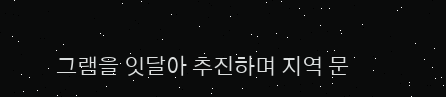그램을 잇달아 추진하며 지역 문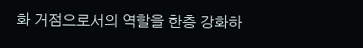화 거점으로서의 역할을 한층 강화하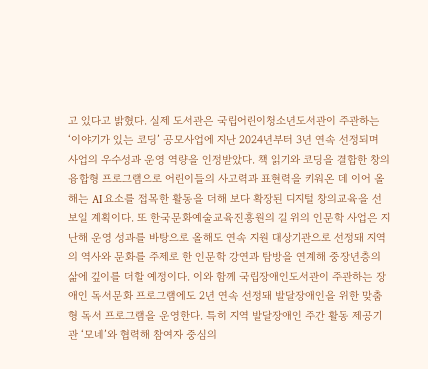고 있다고 밝혔다. 실제 도서관은 국립어린이청소년도서관이 주관하는 ‘이야기가 있는 코딩’ 공모사업에 지난 2024년부터 3년 연속 선정되며 사업의 우수성과 운영 역량을 인정받았다. 책 읽기와 코딩을 결합한 창의융합형 프로그램으로 어린이들의 사고력과 표현력을 키워온 데 이어 올해는 AI 요소를 접목한 활동을 더해 보다 확장된 디지털 창의교육을 선보일 계획이다. 또 한국문화예술교육진흥원의 길 위의 인문학 사업은 지난해 운영 성과를 바탕으로 올해도 연속 지원 대상기관으로 선정돼 지역의 역사와 문화를 주제로 한 인문학 강연과 탐방을 연계해 중장년층의 삶에 깊이를 더할 예정이다. 이와 함께 국립장애인도서관이 주관하는 장애인 독서문화 프로그램에도 2년 연속 선정돼 발달장애인을 위한 맞춤형 독서 프로그램을 운영한다. 특히 지역 발달장애인 주간 활동 제공기관 ‘모네’와 협력해 참여자 중심의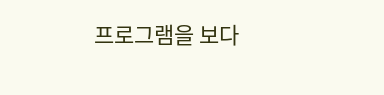프로그램을 보다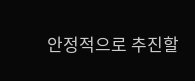안정적으로 추진할